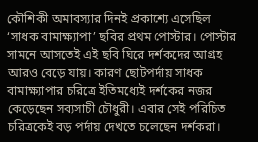কৌশিকী অমাবস্যার দিনই প্রকাশ্যে এসেছিল ‘সাধক বামাক্ষ্যাপা’ ছবির প্রথম পোস্টার। পোস্টার সামনে আসতেই এই ছবি ঘিরে দর্শকদের আগ্রহ আরও বেড়ে যায়। কারণ ছোটপর্দায় সাধক বামাক্ষ্যাপার চরিত্রে ইতিমধ্যেই দর্শকের নজর কেড়েছেন সব্যসাচী চৌধুরী। এবার সেই পরিচিত চরিত্রকেই বড় পর্দায় দেখতে চলেছেন দর্শকরা।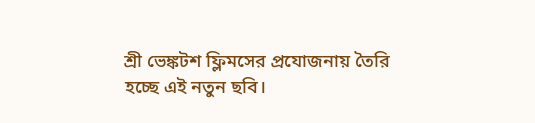শ্রী ভেঙ্কটশ ফ্লিমসের প্রযোজনায় তৈরি হচ্ছে এই নতুন ছবি।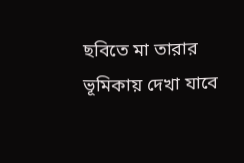ছবিতে মা তারার ভূমিকায় দেখা যাবে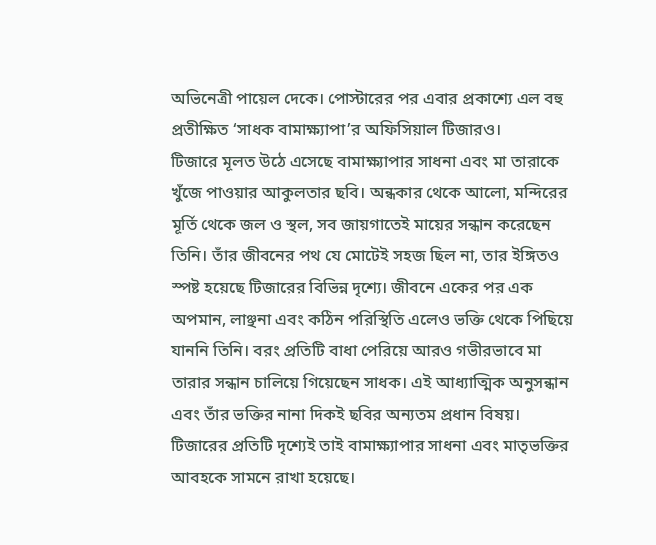অভিনেত্রী পায়েল দেকে। পোস্টারের পর এবার প্রকাশ্যে এল বহু প্রতীক্ষিত ‘সাধক বামাক্ষ্যাপা’র অফিসিয়াল টিজারও।
টিজারে মূলত উঠে এসেছে বামাক্ষ্যাপার সাধনা এবং মা তারাকে খুঁজে পাওয়ার আকুলতার ছবি। অন্ধকার থেকে আলো, মন্দিরের মূর্তি থেকে জল ও স্থল, সব জায়গাতেই মায়ের সন্ধান করেছেন তিনি। তাঁর জীবনের পথ যে মোটেই সহজ ছিল না, তার ইঙ্গিতও স্পষ্ট হয়েছে টিজারের বিভিন্ন দৃশ্যে। জীবনে একের পর এক অপমান, লাঞ্ছনা এবং কঠিন পরিস্থিতি এলেও ভক্তি থেকে পিছিয়ে যাননি তিনি। বরং প্রতিটি বাধা পেরিয়ে আরও গভীরভাবে মা তারার সন্ধান চালিয়ে গিয়েছেন সাধক। এই আধ্যাত্মিক অনুসন্ধান এবং তাঁর ভক্তির নানা দিকই ছবির অন্যতম প্রধান বিষয়। টিজারের প্রতিটি দৃশ্যেই তাই বামাক্ষ্যাপার সাধনা এবং মাতৃভক্তির আবহকে সামনে রাখা হয়েছে।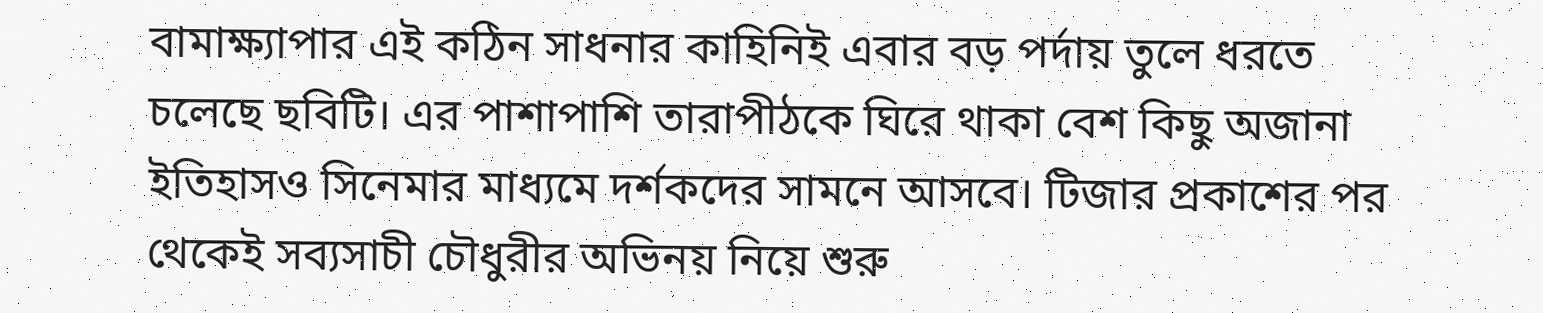বামাক্ষ্যাপার এই কঠিন সাধনার কাহিনিই এবার বড় পর্দায় তুলে ধরতে চলেছে ছবিটি। এর পাশাপাশি তারাপীঠকে ঘিরে থাকা বেশ কিছু অজানা ইতিহাসও সিনেমার মাধ্যমে দর্শকদের সামনে আসবে। টিজার প্রকাশের পর থেকেই সব্যসাচী চৌধুরীর অভিনয় নিয়ে শুরু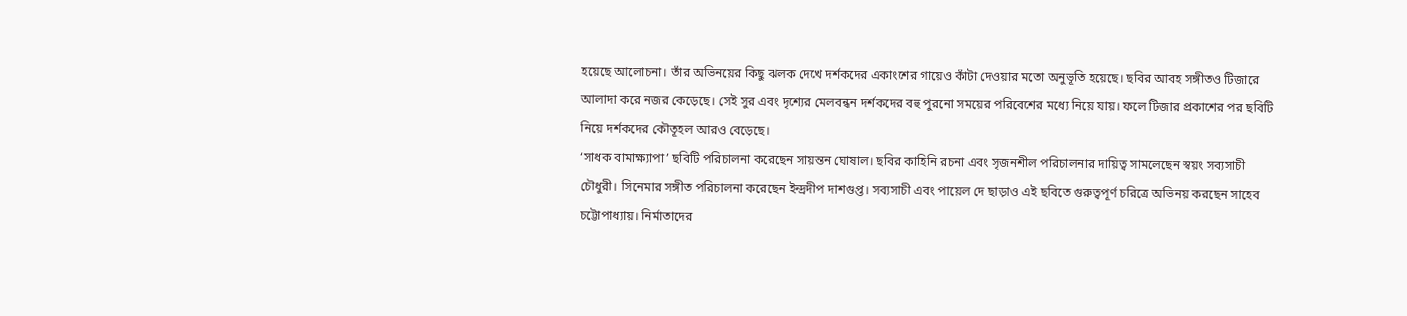হয়েছে আলোচনা। তাঁর অভিনয়ের কিছু ঝলক দেখে দর্শকদের একাংশের গায়েও কাঁটা দেওয়ার মতো অনুভূতি হয়েছে। ছবির আবহ সঙ্গীতও টিজারে আলাদা করে নজর কেড়েছে। সেই সুর এবং দৃশ্যের মেলবন্ধন দর্শকদের বহু পুরনো সময়ের পরিবেশের মধ্যে নিয়ে যায়। ফলে টিজার প্রকাশের পর ছবিটি নিয়ে দর্শকদের কৌতূহল আরও বেড়েছে।
‘সাধক বামাক্ষ্যাপা’ ছবিটি পরিচালনা করেছেন সায়ন্তন ঘোষাল। ছবির কাহিনি রচনা এবং সৃজনশীল পরিচালনার দায়িত্ব সামলেছেন স্বয়ং সব্যসাচী চৌধুরী। সিনেমার সঙ্গীত পরিচালনা করেছেন ইন্দ্রদীপ দাশগুপ্ত। সব্যসাচী এবং পায়েল দে ছাড়াও এই ছবিতে গুরুত্বপূর্ণ চরিত্রে অভিনয় করছেন সাহেব চট্টোপাধ্যায়। নির্মাতাদের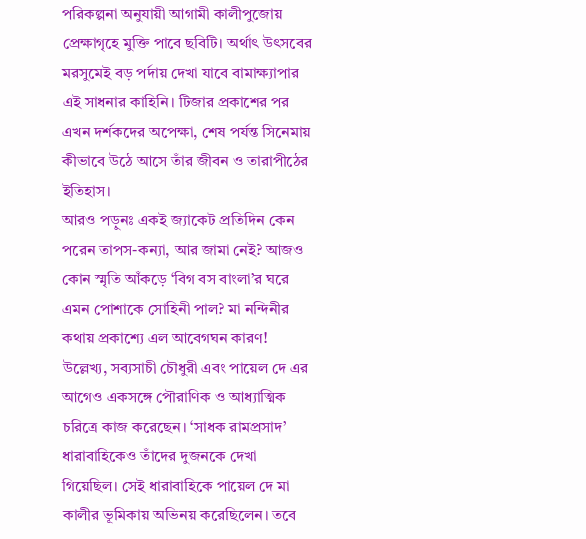পরিকল্পনা অনুযায়ী আগামী কালীপুজোয় প্রেক্ষাগৃহে মুক্তি পাবে ছবিটি। অর্থাৎ উৎসবের মরসুমেই বড় পর্দায় দেখা যাবে বামাক্ষ্যাপার এই সাধনার কাহিনি। টিজার প্রকাশের পর এখন দর্শকদের অপেক্ষা, শেষ পর্যন্ত সিনেমায় কীভাবে উঠে আসে তাঁর জীবন ও তারাপীঠের ইতিহাস।
আরও পড়ুনঃ একই জ্যাকেট প্রতিদিন কেন পরেন তাপস-কন্যা, আর জামা নেই? আজও কোন স্মৃতি আঁকড়ে ‘বিগ বস বাংলা’র ঘরে এমন পোশাকে সোহিনী পাল? মা নন্দিনীর কথায় প্রকাশ্যে এল আবেগঘন কারণ!
উল্লেখ্য, সব্যসাচী চৌধুরী এবং পায়েল দে এর আগেও একসঙ্গে পৌরাণিক ও আধ্যাত্মিক চরিত্রে কাজ করেছেন। ‘সাধক রামপ্রসাদ’ ধারাবাহিকেও তাঁদের দুজনকে দেখা গিয়েছিল। সেই ধারাবাহিকে পায়েল দে মা কালীর ভূমিকায় অভিনয় করেছিলেন। তবে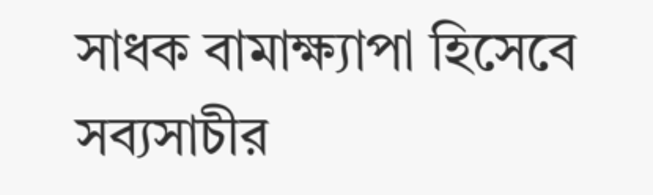সাধক বামাক্ষ্যাপা হিসেবে সব্যসাচীর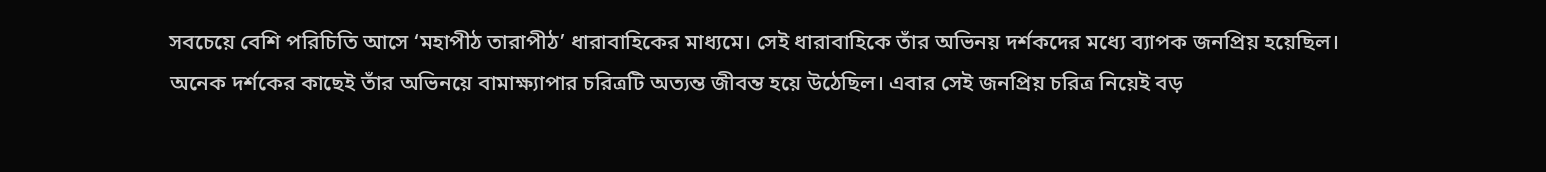সবচেয়ে বেশি পরিচিতি আসে ‘মহাপীঠ তারাপীঠ’ ধারাবাহিকের মাধ্যমে। সেই ধারাবাহিকে তাঁর অভিনয় দর্শকদের মধ্যে ব্যাপক জনপ্রিয় হয়েছিল। অনেক দর্শকের কাছেই তাঁর অভিনয়ে বামাক্ষ্যাপার চরিত্রটি অত্যন্ত জীবন্ত হয়ে উঠেছিল। এবার সেই জনপ্রিয় চরিত্র নিয়েই বড়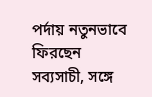পর্দায় নতুনভাবে ফিরছেন সব্যসাচী, সঙ্গে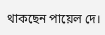থাকছেন পায়েল দে।